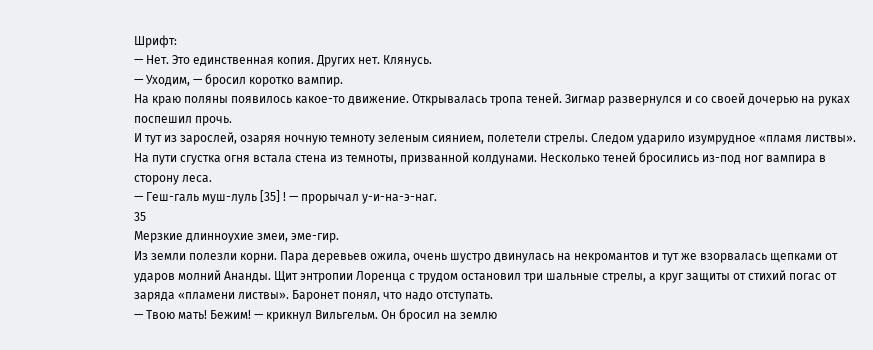Шрифт:
— Нет. Это единственная копия. Других нет. Клянусь.
— Уходим, — бросил коротко вампир.
На краю поляны появилось какое-то движение. Открывалась тропа теней. Зигмар развернулся и со своей дочерью на руках поспешил прочь.
И тут из зарослей, озаряя ночную темноту зеленым сиянием, полетели стрелы. Следом ударило изумрудное «пламя листвы». На пути сгустка огня встала стена из темноты, призванной колдунами. Несколько теней бросились из-под ног вампира в сторону леса.
— Геш-галь муш-луль [35] ! — прорычал у-и-на-э-наг.
35
Мерзкие длинноухие змеи, эме-гир.
Из земли полезли корни. Пара деревьев ожила, очень шустро двинулась на некромантов и тут же взорвалась щепками от ударов молний Ананды. Щит энтропии Лоренца с трудом остановил три шальные стрелы, а круг защиты от стихий погас от заряда «пламени листвы». Баронет понял, что надо отступать.
— Твою мать! Бежим! — крикнул Вильгельм. Он бросил на землю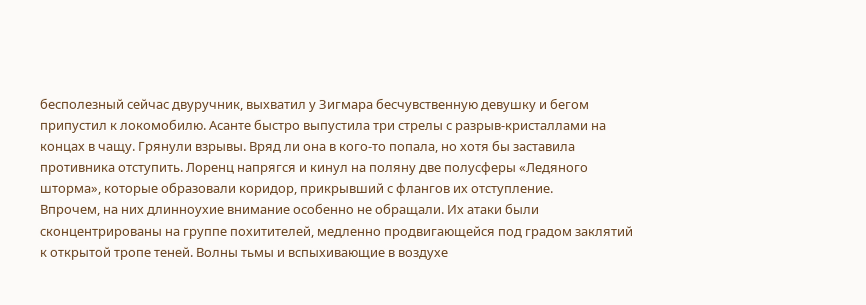бесполезный сейчас двуручник, выхватил у Зигмара бесчувственную девушку и бегом припустил к локомобилю. Асанте быстро выпустила три стрелы с разрыв-кристаллами на концах в чащу. Грянули взрывы. Вряд ли она в кого-то попала, но хотя бы заставила противника отступить. Лоренц напрягся и кинул на поляну две полусферы «Ледяного шторма», которые образовали коридор, прикрывший с флангов их отступление.
Впрочем, на них длинноухие внимание особенно не обращали. Их атаки были сконцентрированы на группе похитителей, медленно продвигающейся под градом заклятий к открытой тропе теней. Волны тьмы и вспыхивающие в воздухе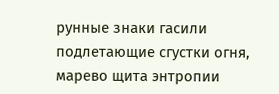рунные знаки гасили подлетающие сгустки огня, марево щита энтропии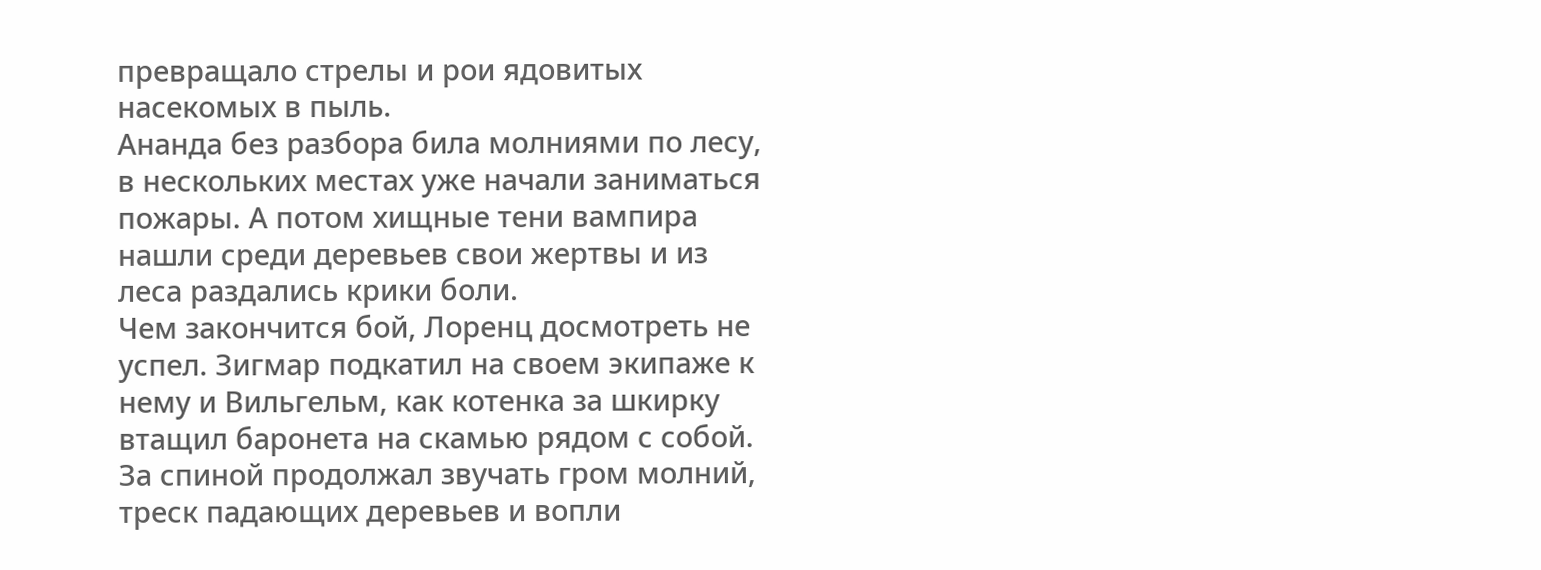превращало стрелы и рои ядовитых насекомых в пыль.
Ананда без разбора била молниями по лесу, в нескольких местах уже начали заниматься пожары. А потом хищные тени вампира нашли среди деревьев свои жертвы и из леса раздались крики боли.
Чем закончится бой, Лоренц досмотреть не успел. Зигмар подкатил на своем экипаже к нему и Вильгельм, как котенка за шкирку втащил баронета на скамью рядом с собой. За спиной продолжал звучать гром молний, треск падающих деревьев и вопли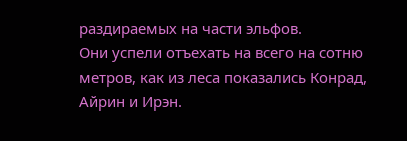раздираемых на части эльфов.
Они успели отъехать на всего на сотню метров, как из леса показались Конрад, Айрин и Ирэн.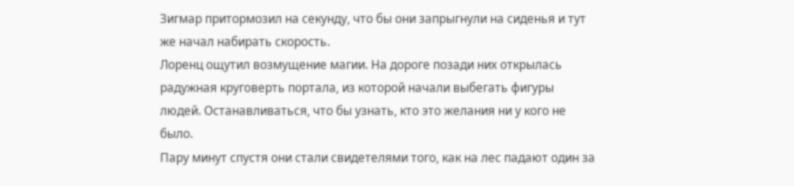Зигмар притормозил на секунду, что бы они запрыгнули на сиденья и тут же начал набирать скорость.
Лоренц ощутил возмущение магии. На дороге позади них открылась радужная круговерть портала, из которой начали выбегать фигуры людей. Останавливаться, что бы узнать, кто это желания ни у кого не было.
Пару минут спустя они стали свидетелями того, как на лес падают один за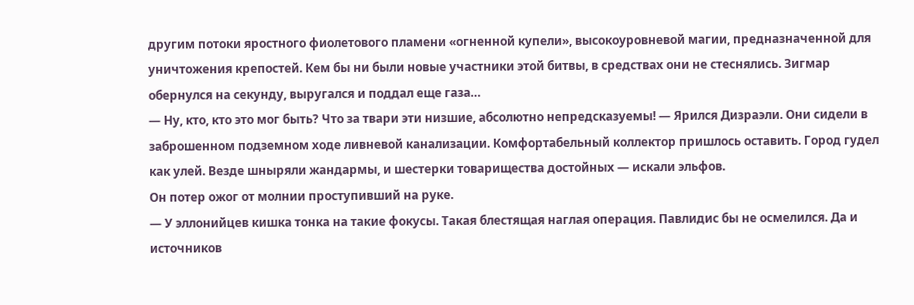другим потоки яростного фиолетового пламени «огненной купели», высокоуровневой магии, предназначенной для уничтожения крепостей. Кем бы ни были новые участники этой битвы, в средствах они не стеснялись. Зигмар обернулся на секунду, выругался и поддал еще газа…
— Ну, кто, кто это мог быть? Что за твари эти низшие, абсолютно непредсказуемы! — Ярился Дизраэли. Они сидели в заброшенном подземном ходе ливневой канализации. Комфортабельный коллектор пришлось оставить. Город гудел как улей. Везде шныряли жандармы, и шестерки товарищества достойных — искали эльфов.
Он потер ожог от молнии проступивший на руке.
— У эллонийцев кишка тонка на такие фокусы. Такая блестящая наглая операция. Павлидис бы не осмелился. Да и источников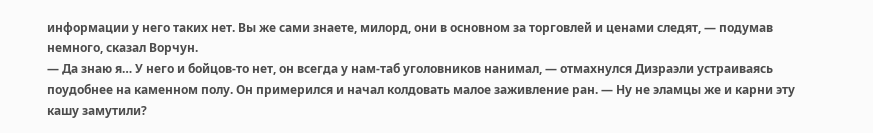информации у него таких нет. Вы же сами знаете, милорд, они в основном за торговлей и ценами следят, — подумав немного, сказал Ворчун.
— Да знаю я… У него и бойцов-то нет, он всегда у нам-таб уголовников нанимал, — отмахнулся Дизраэли устраиваясь поудобнее на каменном полу. Он примерился и начал колдовать малое заживление ран. — Ну не эламцы же и карни эту кашу замутили?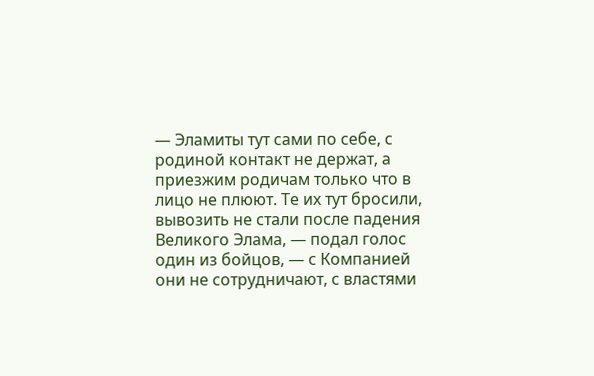— Эламиты тут сами по себе, с родиной контакт не держат, а приезжим родичам только что в лицо не плюют. Те их тут бросили, вывозить не стали после падения Великого Элама, — подал голос один из бойцов, — с Компанией они не сотрудничают, с властями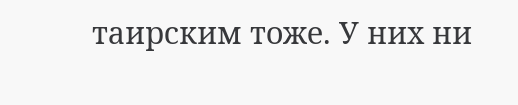таирским тоже. У них ни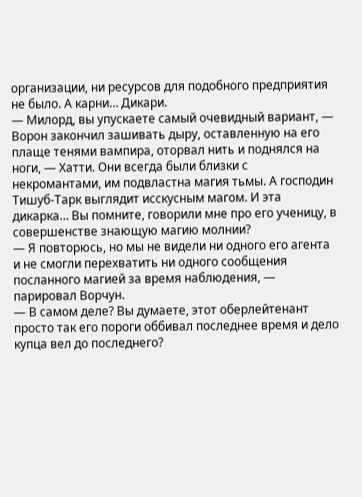организации, ни ресурсов для подобного предприятия не было. А карни… Дикари.
— Милорд, вы упускаете самый очевидный вариант, — Ворон закончил зашивать дыру, оставленную на его плаще тенями вампира, оторвал нить и поднялся на ноги, — Хатти. Они всегда были близки с некромантами, им подвластна магия тьмы. А господин Тишуб-Тарк выглядит исскусным магом. И эта дикарка… Вы помните, говорили мне про его ученицу, в совершенстве знающую магию молнии?
— Я повторюсь, но мы не видели ни одного его агента и не смогли перехватить ни одного сообщения посланного магией за время наблюдения, — парировал Ворчун.
— В самом деле? Вы думаете, этот оберлейтенант просто так его пороги оббивал последнее время и дело купца вел до последнего?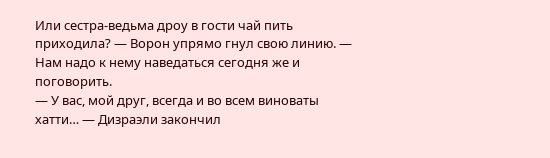Или сестра-ведьма дроу в гости чай пить приходила? — Ворон упрямо гнул свою линию. — Нам надо к нему наведаться сегодня же и поговорить.
— У вас, мой друг, всегда и во всем виноваты хатти… — Дизраэли закончил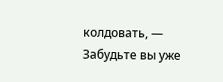колдовать, — Забудьте вы уже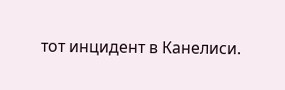тот инцидент в Канелиси.